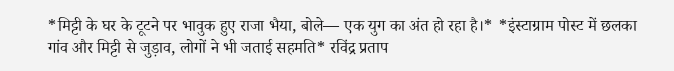*मिट्टी के घर के टूटने पर भावुक हुए राजा भैया, बोले— एक युग का अंत हो रहा है।* *इंस्टाग्राम पोस्ट में छलका गांव और मिट्टी से जुड़ाव, लोगों ने भी जताई सहमति* रविंद्र प्रताप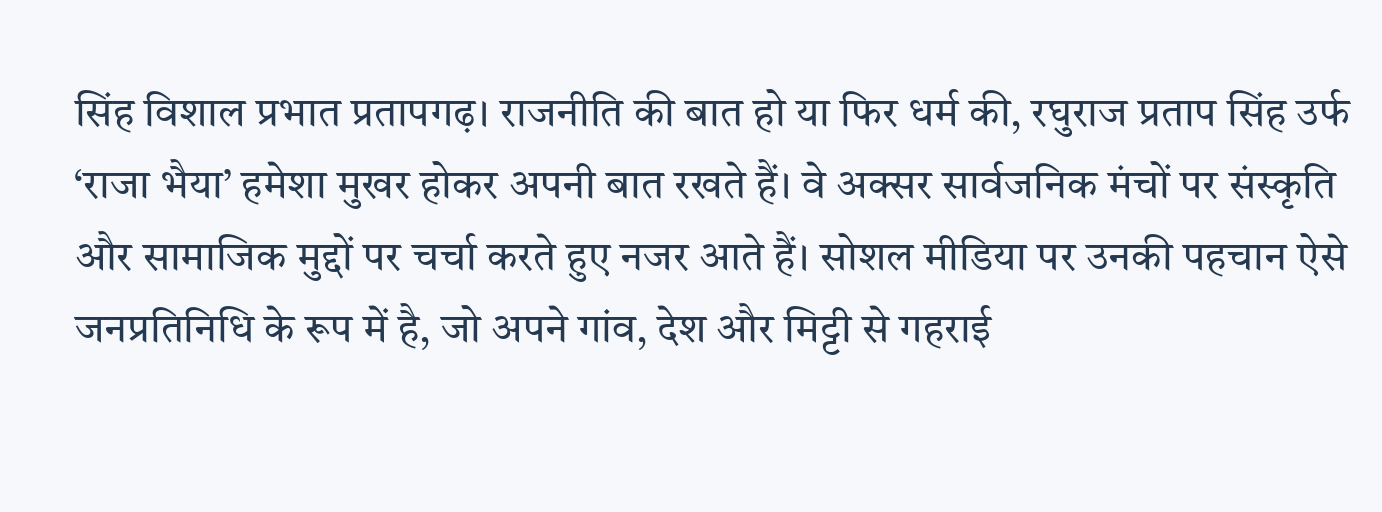सिंह विशाल प्रभात प्रतापगढ़। राजनीति की बात हो या फिर धर्म की, रघुराज प्रताप सिंह उर्फ ‘राजा भैया’ हमेशा मुखर होकर अपनी बात रखते हैं। वे अक्सर सार्वजनिक मंचों पर संस्कृति और सामाजिक मुद्दों पर चर्चा करते हुए नजर आते हैं। सोशल मीडिया पर उनकी पहचान ऐसे जनप्रतिनिधि के रूप में है, जो अपने गांव, देश और मिट्टी से गहराई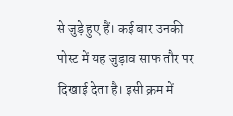से जुड़े हुए हैं। कई बार उनकी पोस्ट में यह जुड़ाव साफ तौर पर दिखाई देता है। इसी क्रम में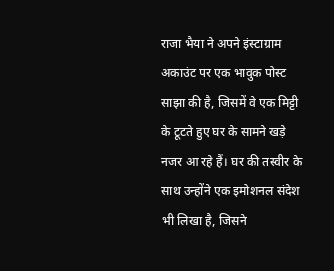राजा भैया ने अपने इंस्टाग्राम अकाउंट पर एक भावुक पोस्ट साझा की है, जिसमें वे एक मिट्टी के टूटते हुए घर के सामने खड़े नजर आ रहे हैं। घर की तस्वीर के साथ उन्होंने एक इमोशनल संदेश भी लिखा है, जिसने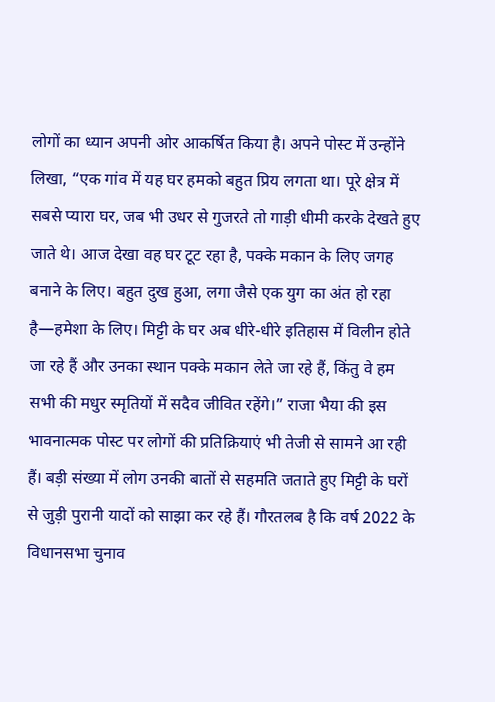लोगों का ध्यान अपनी ओर आकर्षित किया है। अपने पोस्ट में उन्होंने लिखा, “एक गांव में यह घर हमको बहुत प्रिय लगता था। पूरे क्षेत्र में सबसे प्यारा घर, जब भी उधर से गुजरते तो गाड़ी धीमी करके देखते हुए जाते थे। आज देखा वह घर टूट रहा है, पक्के मकान के लिए जगह बनाने के लिए। बहुत दुख हुआ, लगा जैसे एक युग का अंत हो रहा है—हमेशा के लिए। मिट्टी के घर अब धीरे-धीरे इतिहास में विलीन होते जा रहे हैं और उनका स्थान पक्के मकान लेते जा रहे हैं, किंतु वे हम सभी की मधुर स्मृतियों में सदैव जीवित रहेंगे।” राजा भैया की इस भावनात्मक पोस्ट पर लोगों की प्रतिक्रियाएं भी तेजी से सामने आ रही हैं। बड़ी संख्या में लोग उनकी बातों से सहमति जताते हुए मिट्टी के घरों से जुड़ी पुरानी यादों को साझा कर रहे हैं। गौरतलब है कि वर्ष 2022 के विधानसभा चुनाव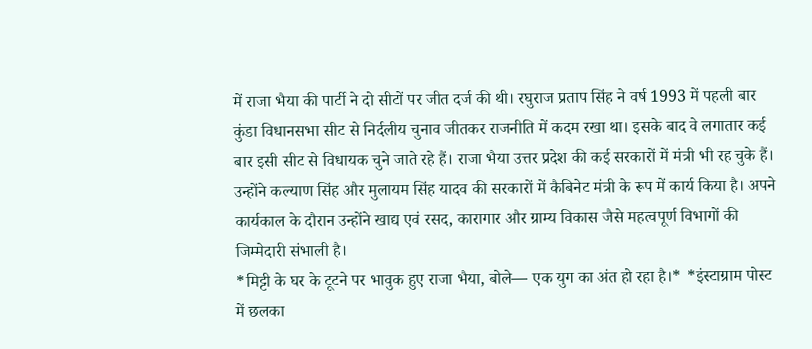में राजा भैया की पार्टी ने दो सीटों पर जीत दर्ज की थी। रघुराज प्रताप सिंह ने वर्ष 1993 में पहली बार कुंडा विधानसभा सीट से निर्दलीय चुनाव जीतकर राजनीति में कदम रखा था। इसके बाद वे लगातार कई बार इसी सीट से विधायक चुने जाते रहे हैं। राजा भैया उत्तर प्रदेश की कई सरकारों में मंत्री भी रह चुके हैं। उन्होंने कल्याण सिंह और मुलायम सिंह यादव की सरकारों में कैबिनेट मंत्री के रूप में कार्य किया है। अपने कार्यकाल के दौरान उन्होंने खाद्य एवं रसद, कारागार और ग्राम्य विकास जैसे महत्वपूर्ण विभागों की जिम्मेदारी संभाली है।
*मिट्टी के घर के टूटने पर भावुक हुए राजा भैया, बोले— एक युग का अंत हो रहा है।* *इंस्टाग्राम पोस्ट में छलका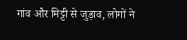गांव और मिट्टी से जुड़ाव, लोगों ने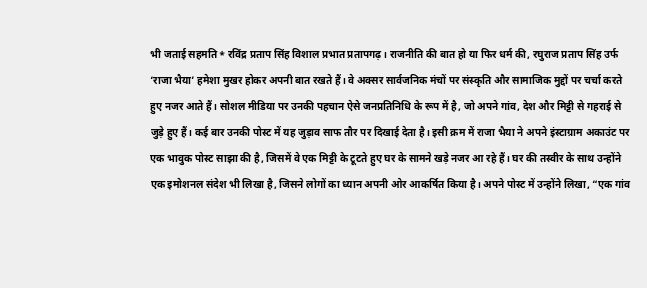भी जताई सहमति* रविंद्र प्रताप सिंह विशाल प्रभात प्रतापगढ़। राजनीति की बात हो या फिर धर्म की, रघुराज प्रताप सिंह उर्फ ‘राजा भैया’ हमेशा मुखर होकर अपनी बात रखते हैं। वे अक्सर सार्वजनिक मंचों पर संस्कृति और सामाजिक मुद्दों पर चर्चा करते हुए नजर आते हैं। सोशल मीडिया पर उनकी पहचान ऐसे जनप्रतिनिधि के रूप में है, जो अपने गांव, देश और मिट्टी से गहराई से जुड़े हुए हैं। कई बार उनकी पोस्ट में यह जुड़ाव साफ तौर पर दिखाई देता है। इसी क्रम में राजा भैया ने अपने इंस्टाग्राम अकाउंट पर एक भावुक पोस्ट साझा की है, जिसमें वे एक मिट्टी के टूटते हुए घर के सामने खड़े नजर आ रहे हैं। घर की तस्वीर के साथ उन्होंने एक इमोशनल संदेश भी लिखा है, जिसने लोगों का ध्यान अपनी ओर आकर्षित किया है। अपने पोस्ट में उन्होंने लिखा, “एक गांव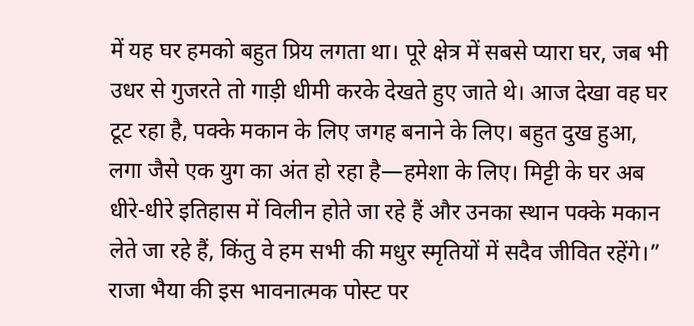में यह घर हमको बहुत प्रिय लगता था। पूरे क्षेत्र में सबसे प्यारा घर, जब भी उधर से गुजरते तो गाड़ी धीमी करके देखते हुए जाते थे। आज देखा वह घर टूट रहा है, पक्के मकान के लिए जगह बनाने के लिए। बहुत दुख हुआ, लगा जैसे एक युग का अंत हो रहा है—हमेशा के लिए। मिट्टी के घर अब धीरे-धीरे इतिहास में विलीन होते जा रहे हैं और उनका स्थान पक्के मकान लेते जा रहे हैं, किंतु वे हम सभी की मधुर स्मृतियों में सदैव जीवित रहेंगे।” राजा भैया की इस भावनात्मक पोस्ट पर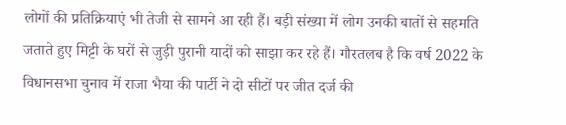लोगों की प्रतिक्रियाएं भी तेजी से सामने आ रही हैं। बड़ी संख्या में लोग उनकी बातों से सहमति जताते हुए मिट्टी के घरों से जुड़ी पुरानी यादों को साझा कर रहे हैं। गौरतलब है कि वर्ष 2022 के विधानसभा चुनाव में राजा भैया की पार्टी ने दो सीटों पर जीत दर्ज की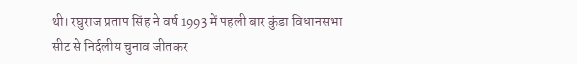थी। रघुराज प्रताप सिंह ने वर्ष 1993 में पहली बार कुंडा विधानसभा सीट से निर्दलीय चुनाव जीतकर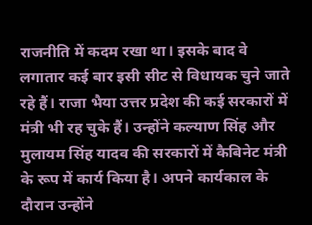राजनीति में कदम रखा था। इसके बाद वे लगातार कई बार इसी सीट से विधायक चुने जाते रहे हैं। राजा भैया उत्तर प्रदेश की कई सरकारों में मंत्री भी रह चुके हैं। उन्होंने कल्याण सिंह और मुलायम सिंह यादव की सरकारों में कैबिनेट मंत्री के रूप में कार्य किया है। अपने कार्यकाल के दौरान उन्होंने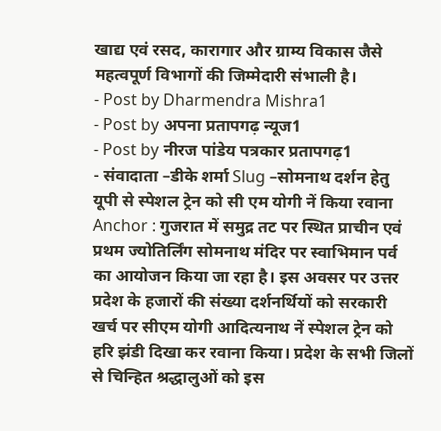खाद्य एवं रसद, कारागार और ग्राम्य विकास जैसे महत्वपूर्ण विभागों की जिम्मेदारी संभाली है।
- Post by Dharmendra Mishra1
- Post by अपना प्रतापगढ़ न्यूज1
- Post by नीरज पांडेय पत्रकार प्रतापगढ़1
- संवादाता –डीके शर्मा Slug –सोमनाथ दर्शन हेतु यूपी से स्पेशल ट्रेन को सी एम योगी नें किया रवाना Anchor : गुजरात में समुद्र तट पर स्थित प्राचीन एवं प्रथम ज्योतिर्लिंग सोमनाथ मंदिर पर स्वाभिमान पर्व का आयोजन किया जा रहा है। इस अवसर पर उत्तर प्रदेश के हजारों की संख्या दर्शनर्थियों को सरकारी खर्च पर सीएम योगी आदित्यनाथ नें स्पेशल ट्रेन को हरि झंडी दिखा कर रवाना किया। प्रदेश के सभी जिलों से चिन्हित श्रद्धालुओं को इस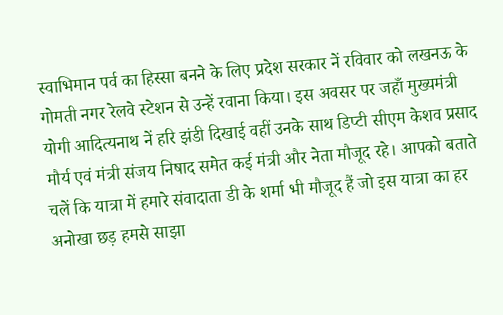स्वाभिमान पर्व का हिस्सा बनने के लिए प्रदेश सरकार नें रविवार को लखनऊ के गोमती नगर रेलवे स्टेशन से उन्हें रवाना किया। इस अवसर पर जहाँ मुख्यमंत्री योगी आदित्यनाथ नें हरि झंडी दिखाई वहीं उनके साथ डिप्टी सीएम केशव प्रसाद मौर्य एवं मंत्री संजय निषाद समेत कई मंत्री और नेता मौजूद रहे। आपको बताते चलें कि यात्रा में हमारे संवादाता डी के शर्मा भी मौजूद हैं जो इस यात्रा का हर अनोखा छड़ हमसे साझा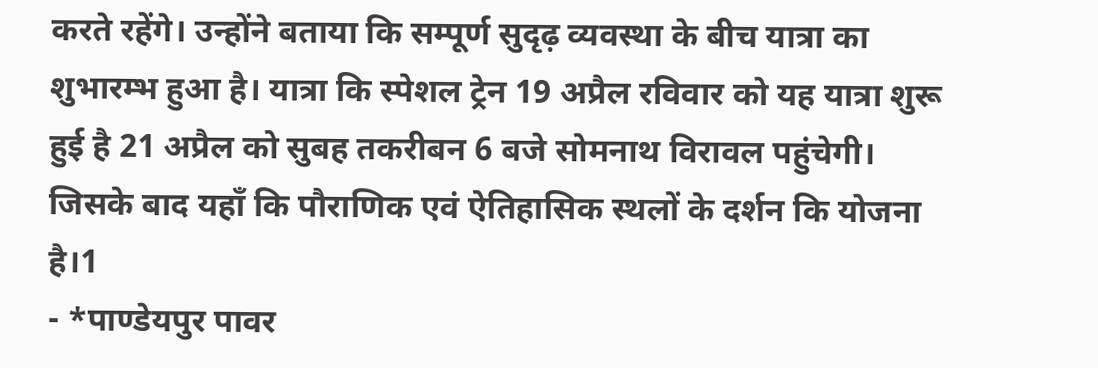करते रहेंगे। उन्होंने बताया कि सम्पूर्ण सुदृढ़ व्यवस्था के बीच यात्रा का शुभारम्भ हुआ है। यात्रा कि स्पेशल ट्रेन 19 अप्रैल रविवार को यह यात्रा शुरू हुई है 21 अप्रैल को सुबह तकरीबन 6 बजे सोमनाथ विरावल पहुंचेगी। जिसके बाद यहाँ कि पौराणिक एवं ऐतिहासिक स्थलों के दर्शन कि योजना है।1
- *पाण्डेयपुर पावर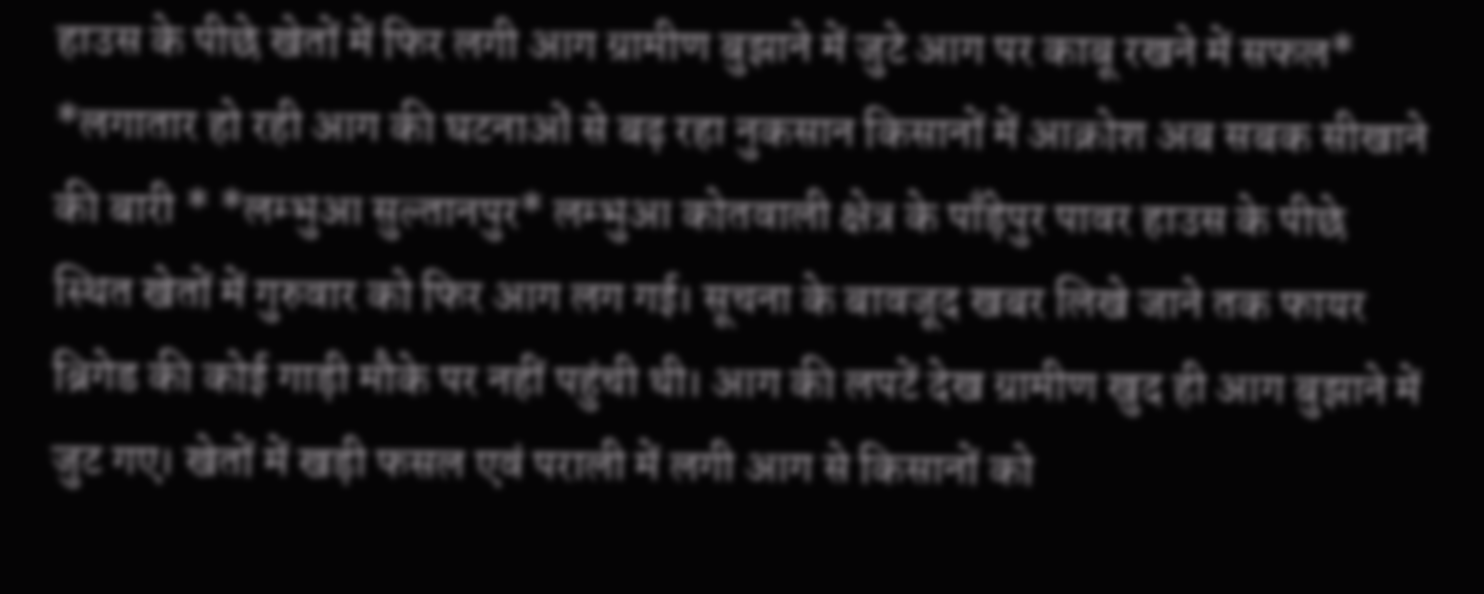हाउस के पीछे खेतों में फिर लगी आग ग्रामीण बुझाने में जुटे आग पर काबू रखने में सफल* *लगातार हो रही आग की घटनाओं से बढ़ रहा नुकसान किसानों में आक्रोश अब सबक सीखाने की बारी * *लम्भुआ सुल्तानपुर* लम्भुआ कोतवाली क्षेत्र के पाँड़ेपुर पावर हाउस के पीछे स्थित खेतों में गुरुवार को फिर आग लग गई। सूचना के बावजूद खबर लिखे जाने तक फायर ब्रिगेड की कोई गाड़ी मौके पर नहीं पहुंची थी। आग की लपटें देख ग्रामीण खुद ही आग बुझाने में जुट गए। खेतों में खड़ी फसल एवं पराली में लगी आग से किसानों को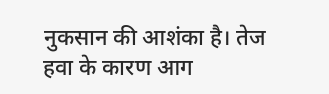नुकसान की आशंका है। तेज हवा के कारण आग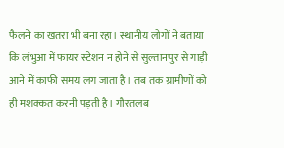फैलने का खतरा भी बना रहा। स्थानीय लोगों ने बताया कि लंभुआ में फायर स्टेशन न होने से सुल्तानपुर से गाड़ी आने में काफी समय लग जाता है। तब तक ग्रामीणों को ही मशक्कत करनी पड़ती है। गौरतलब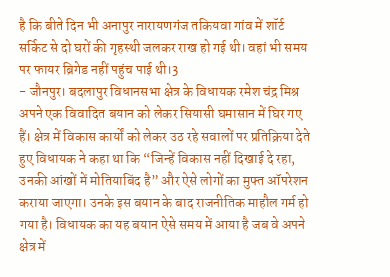है कि बीते दिन भी अनापुर नारायणगंज तकियवा गांव में शॉर्ट सर्किट से दो घरों की गृहस्थी जलकर राख हो गई थी। वहां भी समय पर फायर ब्रिगेड नहीं पहुंच पाई थी।3
- जौनपुर। बदलापुर विधानसभा क्षेत्र के विधायक रमेश चंद्र मिश्र अपने एक विवादित बयान को लेकर सियासी घमासान में घिर गए हैं। क्षेत्र में विकास कार्यों को लेकर उठ रहे सवालों पर प्रतिक्रिया देते हुए विधायक ने कहा था कि “जिन्हें विकास नहीं दिखाई दे रहा, उनकी आंखों में मोतियाबिंद है” और ऐसे लोगों का मुफ्त ऑपरेशन कराया जाएगा। उनके इस बयान के बाद राजनीतिक माहौल गर्म हो गया है। विधायक का यह बयान ऐसे समय में आया है जब वे अपने क्षेत्र में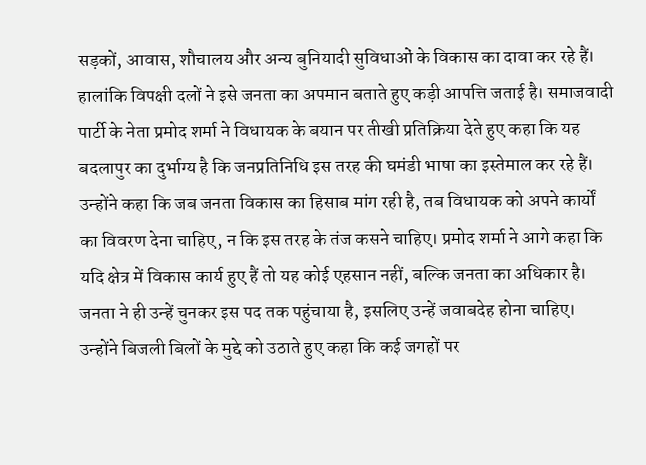सड़कों, आवास, शौचालय और अन्य बुनियादी सुविधाओं के विकास का दावा कर रहे हैं। हालांकि विपक्षी दलों ने इसे जनता का अपमान बताते हुए कड़ी आपत्ति जताई है। समाजवादी पार्टी के नेता प्रमोद शर्मा ने विधायक के बयान पर तीखी प्रतिक्रिया देते हुए कहा कि यह बदलापुर का दुर्भाग्य है कि जनप्रतिनिधि इस तरह की घमंडी भाषा का इस्तेमाल कर रहे हैं। उन्होंने कहा कि जब जनता विकास का हिसाब मांग रही है, तब विधायक को अपने कार्यों का विवरण देना चाहिए, न कि इस तरह के तंज कसने चाहिए। प्रमोद शर्मा ने आगे कहा कि यदि क्षेत्र में विकास कार्य हुए हैं तो यह कोई एहसान नहीं, बल्कि जनता का अधिकार है। जनता ने ही उन्हें चुनकर इस पद तक पहुंचाया है, इसलिए उन्हें जवाबदेह होना चाहिए। उन्होंने बिजली बिलों के मुद्दे को उठाते हुए कहा कि कई जगहों पर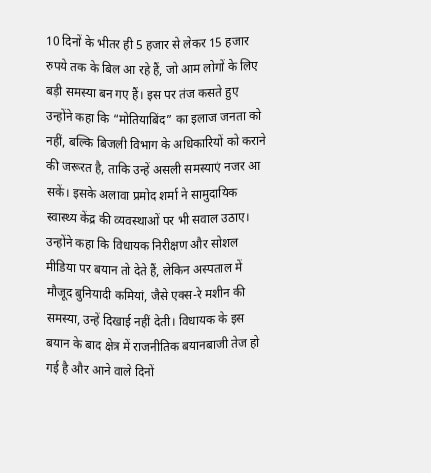10 दिनों के भीतर ही 5 हजार से लेकर 15 हजार रुपये तक के बिल आ रहे हैं, जो आम लोगों के लिए बड़ी समस्या बन गए हैं। इस पर तंज कसते हुए उन्होंने कहा कि “मोतियाबिंद” का इलाज जनता को नहीं, बल्कि बिजली विभाग के अधिकारियों को कराने की जरूरत है, ताकि उन्हें असली समस्याएं नजर आ सकें। इसके अलावा प्रमोद शर्मा ने सामुदायिक स्वास्थ्य केंद्र की व्यवस्थाओं पर भी सवाल उठाए। उन्होंने कहा कि विधायक निरीक्षण और सोशल मीडिया पर बयान तो देते हैं, लेकिन अस्पताल में मौजूद बुनियादी कमियां, जैसे एक्स-रे मशीन की समस्या, उन्हें दिखाई नहीं देती। विधायक के इस बयान के बाद क्षेत्र में राजनीतिक बयानबाजी तेज हो गई है और आने वाले दिनों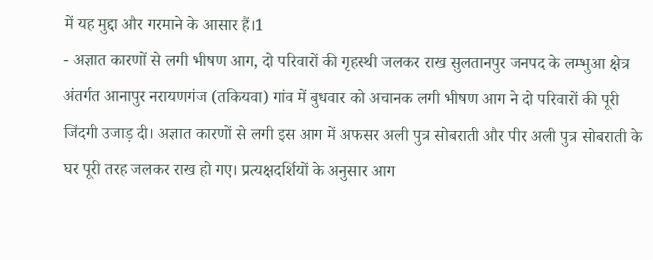में यह मुद्दा और गरमाने के आसार हैं।1
- अज्ञात कारणों से लगी भीषण आग, दो परिवारों की गृहस्थी जलकर राख सुलतानपुर जनपद के लम्भुआ क्षेत्र अंतर्गत आनापुर नरायणगंज (तकियवा) गांव में बुधवार को अचानक लगी भीषण आग ने दो परिवारों की पूरी जिंदगी उजाड़ दी। अज्ञात कारणों से लगी इस आग में अफसर अली पुत्र सोबराती और पीर अली पुत्र सोबराती के घर पूरी तरह जलकर राख हो गए। प्रत्यक्षदर्शियों के अनुसार आग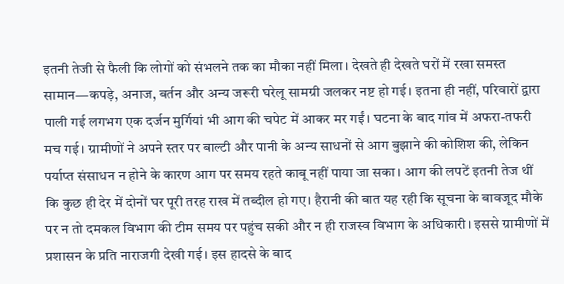इतनी तेजी से फैली कि लोगों को संभलने तक का मौका नहीं मिला। देखते ही देखते घरों में रखा समस्त सामान—कपड़े, अनाज, बर्तन और अन्य जरूरी घरेलू सामग्री जलकर नष्ट हो गई। इतना ही नहीं, परिवारों द्वारा पाली गई लगभग एक दर्जन मुर्गियां भी आग की चपेट में आकर मर गईं। घटना के बाद गांव में अफरा-तफरी मच गई। ग्रामीणों ने अपने स्तर पर बाल्टी और पानी के अन्य साधनों से आग बुझाने की कोशिश की, लेकिन पर्याप्त संसाधन न होने के कारण आग पर समय रहते काबू नहीं पाया जा सका। आग की लपटें इतनी तेज थीं कि कुछ ही देर में दोनों घर पूरी तरह राख में तब्दील हो गए। हैरानी की बात यह रही कि सूचना के बावजूद मौके पर न तो दमकल विभाग की टीम समय पर पहुंच सकी और न ही राजस्व विभाग के अधिकारी। इससे ग्रामीणों में प्रशासन के प्रति नाराजगी देखी गई। इस हादसे के बाद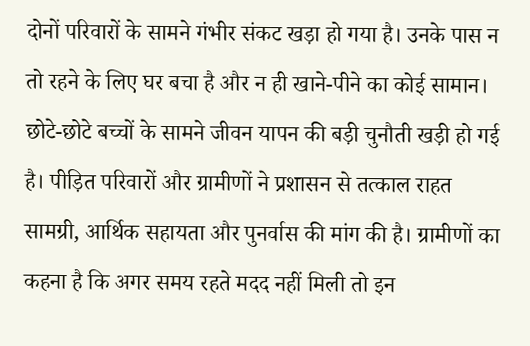दोनों परिवारों के सामने गंभीर संकट खड़ा हो गया है। उनके पास न तो रहने के लिए घर बचा है और न ही खाने-पीने का कोई सामान। छोटे-छोटे बच्चों के सामने जीवन यापन की बड़ी चुनौती खड़ी हो गई है। पीड़ित परिवारों और ग्रामीणों ने प्रशासन से तत्काल राहत सामग्री, आर्थिक सहायता और पुनर्वास की मांग की है। ग्रामीणों का कहना है कि अगर समय रहते मदद नहीं मिली तो इन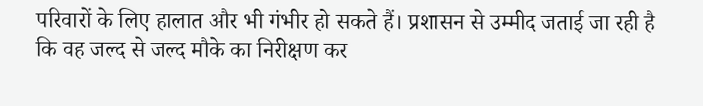परिवारों के लिए हालात और भी गंभीर हो सकते हैं। प्रशासन से उम्मीद जताई जा रही है कि वह जल्द से जल्द मौके का निरीक्षण कर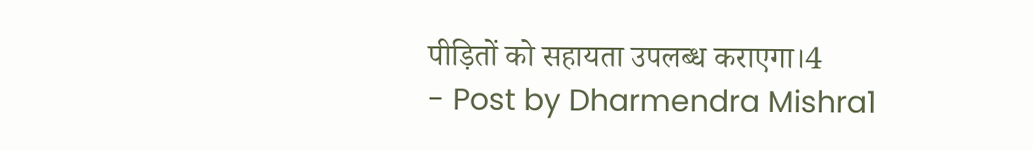पीड़ितों को सहायता उपलब्ध कराएगा।4
- Post by Dharmendra Mishra1